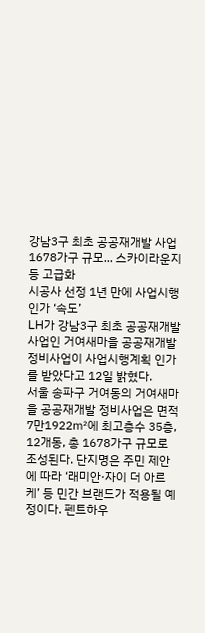강남3구 최초 공공재개발 사업
1678가구 규모... 스카이라운지 등 고급화
시공사 선정 1년 만에 사업시행인가 ‘속도’
LH가 강남3구 최초 공공재개발 사업인 거여새마을 공공재개발 정비사업이 사업시행계획 인가를 받았다고 12일 밝혔다.
서울 송파구 거여동의 거여새마을 공공재개발 정비사업은 면적 7만1922㎡에 최고층수 35층, 12개동, 총 1678가구 규모로 조성된다. 단지명은 주민 제안에 따라 ‘래미안·자이 더 아르케’ 등 민간 브랜드가 적용될 예정이다. 펜트하우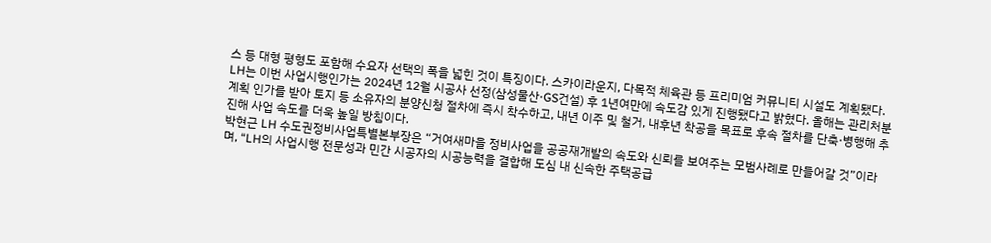스 등 대형 평형도 포함해 수요자 선택의 폭을 넓힌 것이 특징이다. 스카이라운지, 다목적 체육관 등 프리미엄 커뮤니티 시설도 계획됐다.
LH는 이번 사업시행인가는 2024년 12월 시공사 선정(삼성물산·GS건설) 후 1년여만에 속도감 있게 진행됐다고 밝혔다. 올해는 관리처분계획 인가를 받아 토지 등 소유자의 분양신청 절차에 즉시 착수하고, 내년 이주 및 철거, 내후년 착공을 목표로 후속 절차를 단축·병행해 추진해 사업 속도를 더욱 높일 방침이다.
박현근 LH 수도권정비사업특별본부장은 “거여새마을 정비사업을 공공재개발의 속도와 신뢰를 보여주는 모범사례로 만들어갈 것”이라며, “LH의 사업시행 전문성과 민간 시공자의 시공능력을 결합해 도심 내 신속한 주택공급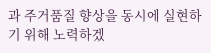과 주거품질 향상을 동시에 실현하기 위해 노력하겠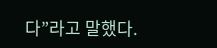다”라고 말했다.